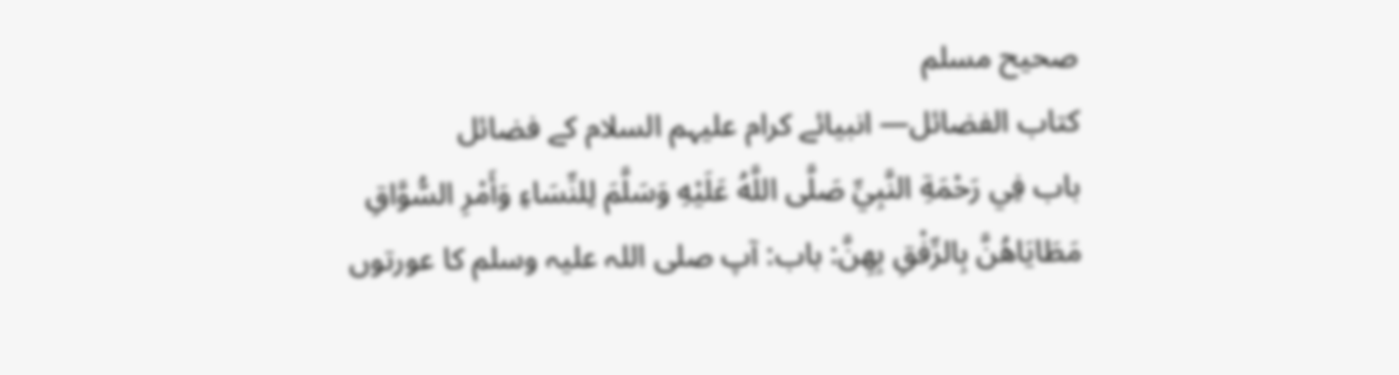صحيح مسلم
كتاب الفضائل— انبیائے کرام علیہم السلام کے فضائل
باب فِي رَحْمَةِ النَّبِيِّ صَلَّى اللَّهُ عَلَيْهِ وَسَلَّمَ لِلنِّسَاءِ وَأَمْرِ السُّوَّاقِ مَطَايَاهُنَّ بِالرِّفْقِ بِهِنَّ: باب: آپ صلی اللہ علیہ وسلم کا عورتوں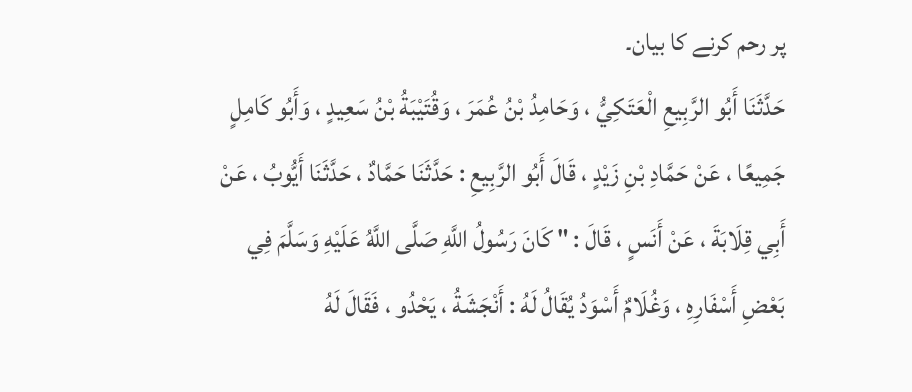پر رحم کرنے کا بیان۔
حَدَّثَنَا أَبُو الرَّبِيعِ الْعَتَكِيُّ ، وَحَامِدُ بْنُ عُمَرَ ، وَقُتَيْبَةُ بْنُ سَعِيدٍ ، وَأَبُو كَامِلٍ جَمِيعًا ، عَنْ حَمَّادِ بْنِ زَيْدٍ ، قَالَ أَبُو الرَّبِيعِ : حَدَّثَنَا حَمَّادٌ ، حَدَّثَنَا أَيُّوبُ ، عَنْ أَبِي قِلَابَةَ ، عَنْ أَنَسٍ ، قَالَ : " كَانَ رَسُولُ اللَّهِ صَلَّى اللَّهُ عَلَيْهِ وَسَلَّمَ فِي بَعْضِ أَسْفَارِهِ ، وَغُلَامٌ أَسْوَدُ يُقَالُ لَهُ : أَنْجَشَةُ ، يَحْدُو ، فَقَالَ لَهُ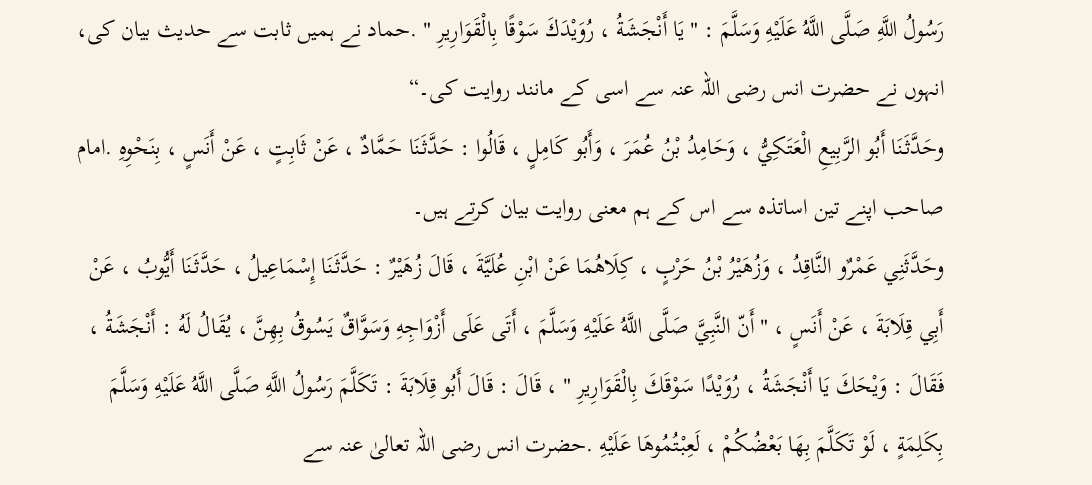رَسُولُ اللَّهِ صَلَّى اللَّهُ عَلَيْهِ وَسَلَّمَ : " يَا أَنْجَشَةُ ، رُوَيْدَكَ سَوْقًا بِالْقَوَارِيرِ " .حماد نے ہمیں ثابت سے حدیث بیان کی، انہوں نے حضرت انس رضی اللہ عنہ سے اسی کے مانند روایت کی۔“
وحَدَّثَنَا أَبُو الرَّبِيعِ الْعَتَكِيُّ ، وَحَامِدُ بْنُ عُمَرَ ، وَأَبُو كَامِلٍ ، قَالُوا : حَدَّثَنَا حَمَّادٌ ، عَنْ ثَابِتٍ ، عَنْ أَنَسٍ ، بِنَحْوِهِ .امام صاحب اپنے تین اساتذہ سے اس کے ہم معنی روایت بیان کرتے ہیں۔
وحَدَّثَنِي عَمْرٌو النَّاقِدُ ، وَزُهَيْرُ بْنُ حَرْبٍ ، كِلَاهُمَا عَنْ ابْنِ عُلَيَّةَ ، قَالَ زُهَيْرٌ : حَدَّثَنَا إِسْمَاعِيلُ ، حَدَّثَنَا أَيُّوبُ ، عَنْ أَبِي قِلَابَةَ ، عَنْ أَنَسٍ ، " أَنّ النَّبِيَّ صَلَّى اللَّهُ عَلَيْهِ وَسَلَّمَ ، أَتَى عَلَى أَزْوَاجِهِ وَسَوَّاقٌ يَسُوقُ بِهِنَّ ، يُقَالُ لَهُ : أَنْجَشَةُ ، فَقَالَ : وَيْحَكَ يَا أَنْجَشَةُ ، رُوَيْدًا سَوْقَكَ بِالْقَوَارِيرِ " ، قَالَ : قَالَ أَبُو قِلَابَةَ : تَكَلَّمَ رَسُولُ اللَّهِ صَلَّى اللَّهُ عَلَيْهِ وَسَلَّمَ بِكَلِمَةٍ ، لَوْ تَكَلَّمَ بِهَا بَعْضُكُمْ ، لَعِبْتُمُوهَا عَلَيْهِ .حضرت انس رضی اللہ تعالیٰ عنہ سے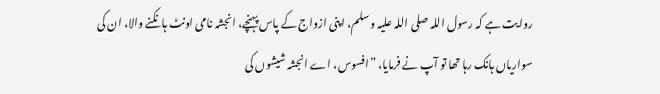روایت ہے کہ رسول اللہ صلی اللہ علیہ وسلم، اپنی ازواج کے پاس پہنچے، انجشہ نامی اونٹ ہانکنے والا، ان کی سواریاں ہانک رہا تھا تو آپ نے فرمایا، ”افسوس، اے انجشہ شیشوں کی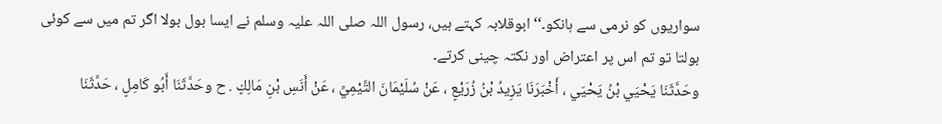سواریوں کو نرمی سے ہانکو۔‘‘ ابوقلابہ کہتے ہیں، رسول اللہ صلی اللہ علیہ وسلم نے ایسا بول بولا اگر تم میں سے کوئی بولتا تو تم اس پر اعتراض اور نکتہ چینی کرتے۔
وحَدَّثَنَا يَحْيَي بْنُ يَحْيَي ، أَخْبَرَنَا يَزِيدُ بْنُ زُرَيْعٍ ، عَنْ سُلَيْمَانَ التَّيْمِيِّ ، عَنْ أَنَسِ بْنِ مَالِكٍ . ح وحَدَّثَنَا أَبُو كَامِلٍ ، حَدَّثَنَا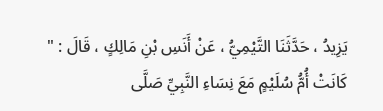يَزِيدُ ، حَدَّثَنَا التَّيْمِيُّ ، عَنْ أَنَسِ بْنِ مَالِكٍ ، قَالَ : " كَانَتْ أُمُّ سُلَيْمٍ مَعَ نِسَاءِ النَّبِيِّ صَلَّى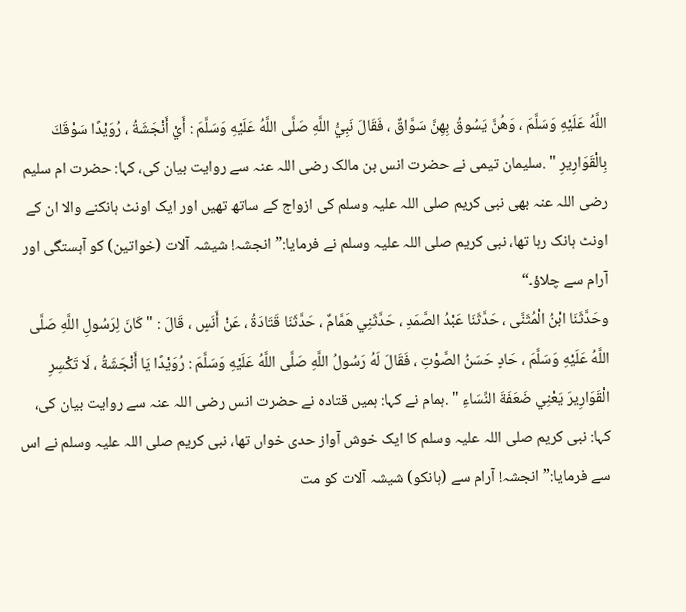اللَّهُ عَلَيْهِ وَسَلَّمَ ، وَهُنَّ يَسُوقُ بِهِنَّ سَوَّاقٌ ، فَقَالَ نَبِيُّ اللَّهِ صَلَّى اللَّهُ عَلَيْهِ وَسَلَّمَ : أَيْ أَنْجَشَةُ ، رُوَيْدًا سَوْقَكَ بِالْقَوَارِيرِ " .سلیمان تیمی نے حضرت انس بن مالک رضی اللہ عنہ سے روایت بیان کی، کہا: حضرت ام سلیم رضی اللہ عنہ بھی نبی کریم صلی اللہ علیہ وسلم کی ازواج کے ساتھ تھیں اور ایک اونٹ ہانکنے والا ان کے اونٹ ہانک رہا تھا، نبی کریم صلی اللہ علیہ وسلم نے فرمایا:”انجشہ! شیشہ آلات (خواتین) کو آہستگی اور آرام سے چلاؤ۔“
وحَدَّثَنَا ابْنُ الْمُثَنَّى ، حَدَّثَنَا عَبْدُ الصَّمَدِ ، حَدَّثَنِي هَمَّامٌ ، حَدَّثَنَا قَتَادَةُ ، عَنْ أَنَسٍ ، قَالَ : " كَانَ لِرَسُولِ اللَّهِ صَلَّى اللَّهُ عَلَيْهِ وَسَلَّمَ ، حَادٍ حَسَنُ الصَّوْتِ ، فَقَالَ لَهُ رَسُولُ اللَّهِ صَلَّى اللَّهُ عَلَيْهِ وَسَلَّمَ : رُوَيْدًا يَا أَنْجَشَةُ ، لَا تَكْسِرِ الْقَوَارِيرَ يَعْنِي ضَعَفَةَ النِّسَاءِ " .ہمام نے کہا: ہمیں قتادہ نے حضرت انس رضی اللہ عنہ سے روایت بیان کی، کہا: نبی کریم صلی اللہ علیہ وسلم کا ایک خوش آواز حدی خواں تھا، نبی کریم صلی اللہ علیہ وسلم نے اس سے فرمایا:”انجشہ! آرام سے (ہانکو) شیشہ آلات کو مت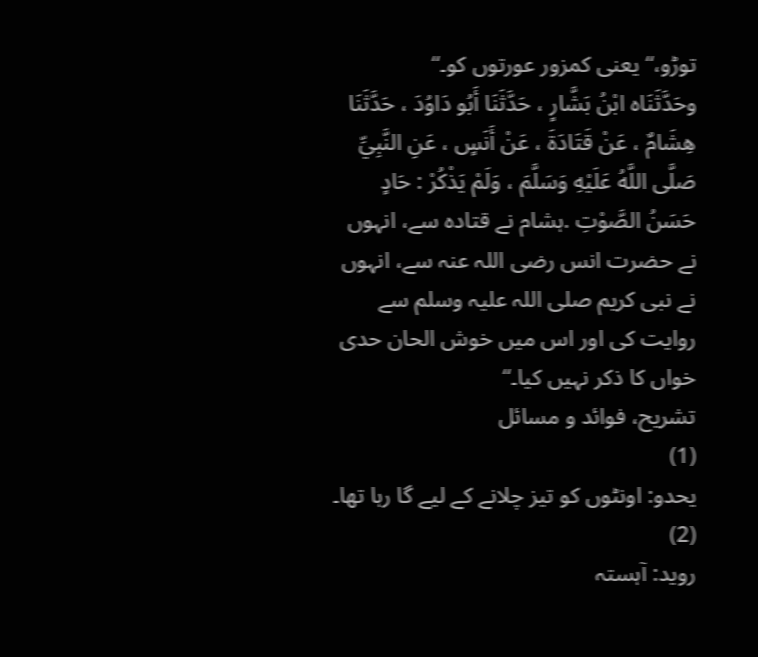توڑو،“ یعنی کمزور عورتوں کو۔“
وحَدَّثَنَاه ابْنُ بَشَّارٍ ، حَدَّثَنَا أَبُو دَاوُدَ ، حَدَّثَنَا هِشَامٌ ، عَنْ قَتَادَةَ ، عَنْ أَنَسٍ ، عَنِ النَّبِيِّ صَلَّى اللَّهُ عَلَيْهِ وَسَلَّمَ ، وَلَمْ يَذْكُرْ : حَادٍ حَسَنُ الصَّوْتِ .ہشام نے قتادہ سے، انہوں نے حضرت انس رضی اللہ عنہ سے، انہوں نے نبی کریم صلی اللہ علیہ وسلم سے روایت کی اور اس میں خوش الحان حدی خواں کا ذکر نہیں کیا۔“
تشریح، فوائد و مسائل
(1)
يحدو: اونٹوں کو تیز چلانے کے لیے گا رہا تھا۔
(2)
رويد: آہستہ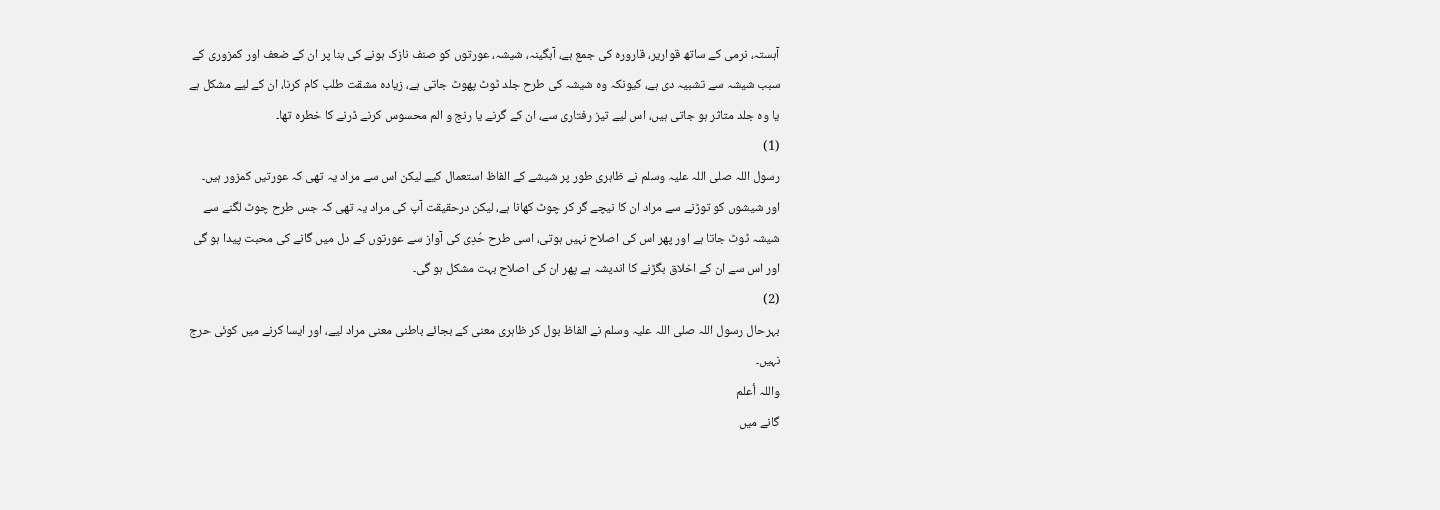آہستہ، نرمی کے ساتھ قواریر، قارورہ کی جمع ہے، آبگینہ، شیشہ، عورتوں کو صنف نازک ہونے کی بنا پر ان کے ضعف اور کمزوری کے سبب شیشہ سے تشبیہ دی ہے، کیونکہ وہ شیشہ کی طرح جلد ٹوٹ پھوٹ جاتی ہے، زیادہ مشقت طلب کام کرنا، ان کے لیے مشکل ہے یا وہ جلد متاثر ہو جاتی ہیں، اس لیے تیز رفتاری سے، ان کے گرنے یا رنج و الم محسوس کرنے ڈرنے کا خطرہ تھا۔
(1)
رسول اللہ صلی اللہ علیہ وسلم نے ظاہری طور پر شیشے کے الفاظ استعمال کیے لیکن اس سے مراد یہ تھی کہ عورتیں کمزور ہیں۔
اور شیشوں کو توڑنے سے مراد ان کا نیچے گر کر چوٹ کھانا ہے، لیکن درحقیقت آپ کی مراد یہ تھی کہ جس طرح چوٹ لگنے سے شیشہ ٹوٹ جاتا ہے اور پھر اس کی اصلاح نہیں ہوتی، اسی طرح حُدِی کی آواز سے عورتوں کے دل میں گانے کی محبت پیدا ہو گی اور اس سے ان کے اخلاق بگڑنے کا اندیشہ ہے پھر ان کی اصلاح بہت مشکل ہو گی۔
(2)
بہرحال رسول اللہ صلی اللہ علیہ وسلم نے الفاظ بول کر ظاہری معنی کے بجائے باطنی معنی مراد لیے، اور ایسا کرنے میں کوئی حرج نہیں۔
واللہ أعلم
گانے میں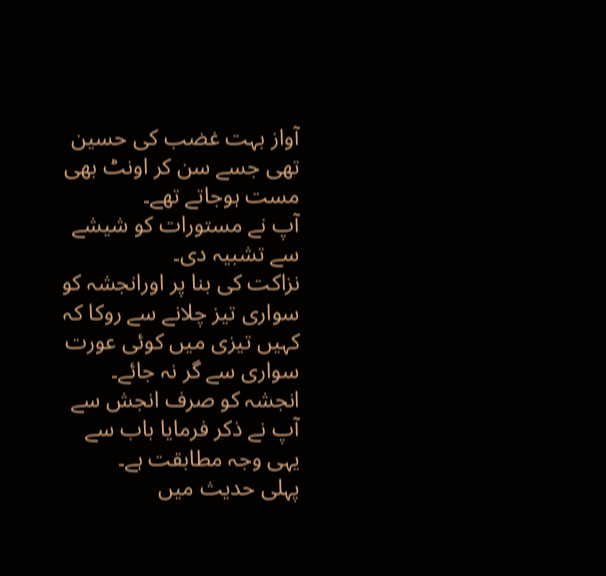آواز بہت غضب کی حسین تھی جسے سن کر اونٹ بھی مست ہوجاتے تھے۔
آپ نے مستورات کو شیشے سے تشبیہ دی۔
نزاکت کی بنا پر اورانجشہ کو سواری تیز چلانے سے روکا کہ کہیں تیزی میں کوئی عورت سواری سے گر نہ جائے۔
انجشہ کو صرف انجش سے آپ نے ذکر فرمایا باب سے یہی وجہ مطابقت ہے۔
پہلی حدیث میں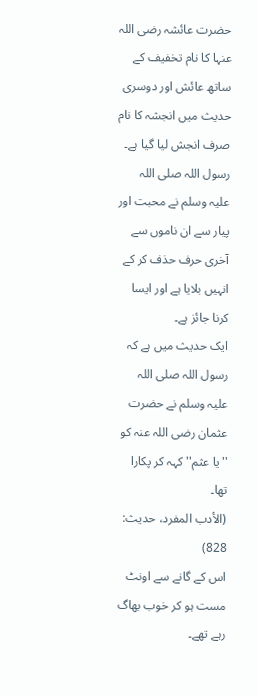حضرت عائشہ رضی اللہ عنہا کا نام تخفیف کے ساتھ عائش اور دوسری حدیث میں انجشہ کا نام صرف انجش لیا گیا ہے۔
رسول اللہ صلی اللہ علیہ وسلم نے محبت اور پیار سے ان ناموں سے آخری حرف حذف کر کے انہیں بلایا ہے اور ایسا کرنا جائز ہے۔
ایک حدیث میں ہے کہ رسول اللہ صلی اللہ علیہ وسلم نے حضرت عثمان رضی اللہ عنہ کو ''یا عثم'' کہہ کر پکارا تھا۔
(الأدب المفرد، حدیث: 828)
اس کے گانے سے اونٹ مست ہو کر خوب بھاگ رہے تھے۔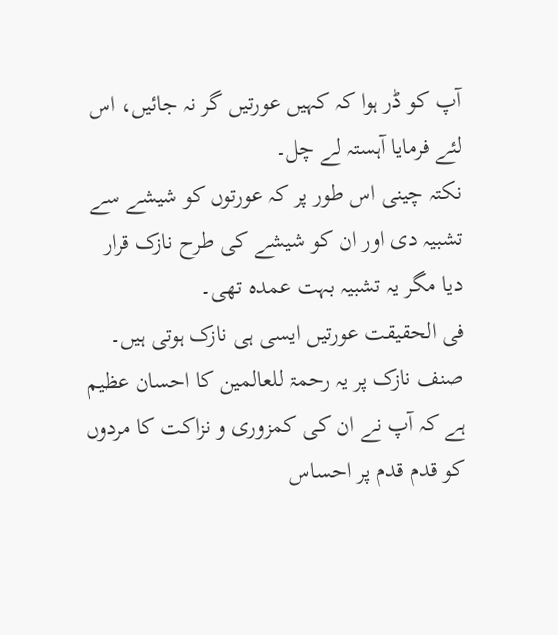آپ کو ڈر ہوا کہ کہیں عورتیں گر نہ جائیں، اس لئے فرمایا آہستہ لے چل۔
نکتہ چینی اس طور پر کہ عورتوں کو شیشے سے تشبیہ دی اور ان کو شیشے کی طرح نازک قرار دیا مگر یہ تشبیہ بہت عمدہ تھی۔
فی الحقیقت عورتیں ایسی ہی نازک ہوتی ہیں۔
صنف نازک پر یہ رحمۃ للعالمین کا احسان عظیم ہے کہ آپ نے ان کی کمزوری و نزاکت کا مردوں کو قدم قدم پر احساس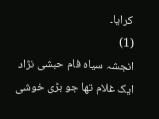کرایا۔
(1)
انجشہ سیاہ فام حبشی نژاد ایک غلام تھا جو بڑی خوشی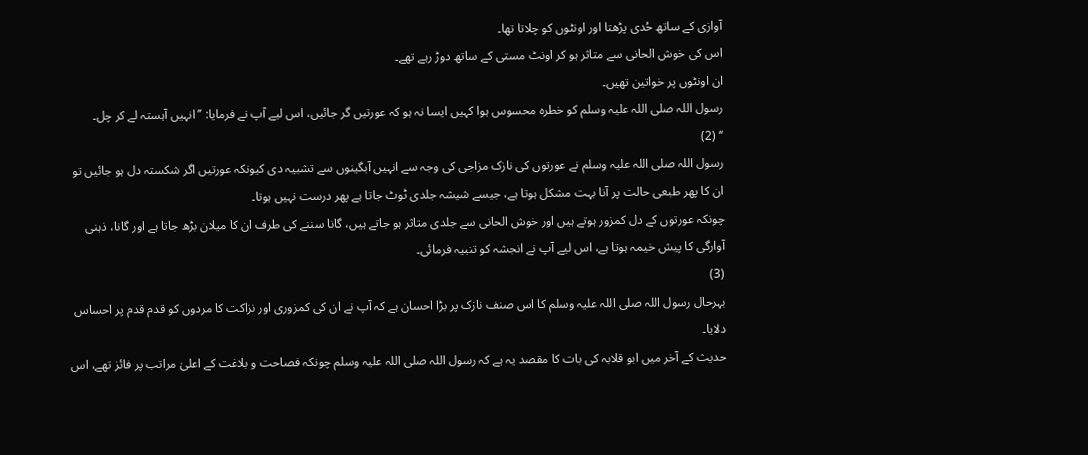آوازی کے ساتھ حُدی پڑھتا اور اونٹوں کو چلاتا تھا۔
اس کی خوش الحانی سے متاثر ہو کر اونٹ مستی کے ساتھ دوڑ رہے تھے۔
ان اونٹوں پر خواتین تھیں۔
رسول اللہ صلی اللہ علیہ وسلم کو خطرہ محسوس ہوا کہیں ایسا نہ ہو کہ عورتیں گر جائیں، اس لیے آپ نے فرمایا: ’’انہیں آہستہ لے کر چل۔
‘‘ (2)
رسول اللہ صلی اللہ علیہ وسلم نے عورتوں کی نازک مزاجی کی وجہ سے انہیں آبگینوں سے تشبیہ دی کیونکہ عورتیں اگر شکستہ دل ہو جائیں تو ان کا پھر طبعی حالت پر آنا بہت مشکل ہوتا ہے، جیسے شیشہ جلدی ٹوٹ جاتا ہے پھر درست نہیں ہوتا۔
چونکہ عورتوں کے دل کمزور ہوتے ہیں اور خوش الحانی سے جلدی متاثر ہو جاتے ہیں، گانا سننے کی طرف ان کا میلان بڑھ جاتا ہے اور گانا، ذہنی آوارگی کا پیش خیمہ ہوتا ہے، اس لیے آپ نے انجشہ کو تنبیہ فرمائی۔
(3)
بہرحال رسول اللہ صلی اللہ علیہ وسلم کا اس صنف نازک پر بڑا احسان ہے کہ آپ نے ان کی کمزوری اور نزاکت کا مردوں کو قدم قدم پر احساس دلایا۔
حدیث کے آخر میں ابو قلابہ کی بات کا مقصد یہ ہے کہ رسول اللہ صلی اللہ علیہ وسلم چونکہ فصاحت و بلاغت کے اعلیٰ مراتب پر فائز تھے، اس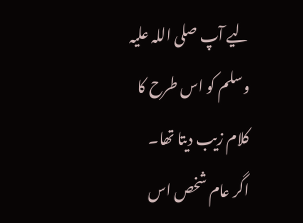لیے آپ صلی اللہ علیہ وسلم کو اس طرح کا کلام زیب دیتا تھا۔
اگر عام شخص اس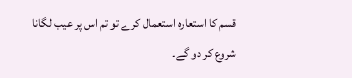قسم کا استعارہ استعمال کرے تو تم اس پر عیب لگانا شروع کر دو گے۔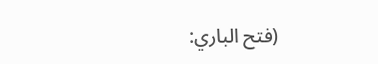(فتح الباري: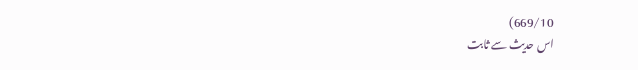669/10)
اس حدیث سے ثابت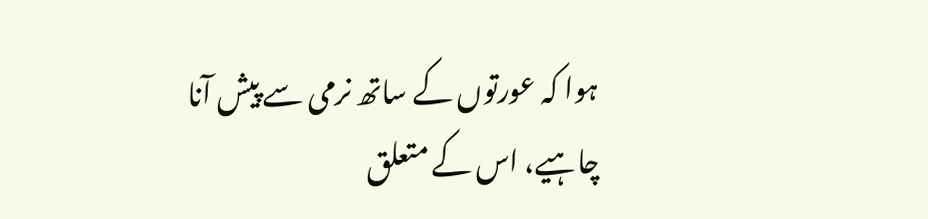ہوا کہ عورتوں کے ساتھ نرمی سے پیش آنا چاہیے، اس کے متعلق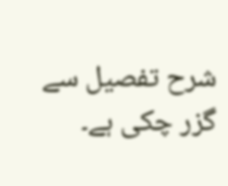شرح تفصیل سے گزر چکی ہے۔